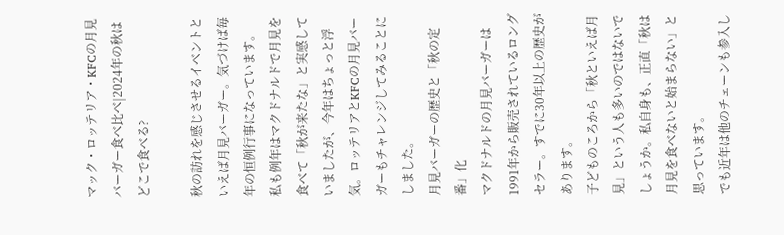マック・ロッテリア・KFCの月見バーガー食べ比べ|2024年の秋はどこで食べる?

秋の訪れを感じさせるイベントといえば月見バーガー。気づけば毎年の恒例行事になっています。
私も例年はマクドナルドで月見を食べて「秋が来たな」と実感していましたが、今年はちょっと浮気。ロッテリアとKFCの月見バーガーもチャレンジしてみることにしました。
月見バーガーの歴史と「秋の定番」化
マクドナルドの月見バーガーは1991年から販売されているロングセラー。すでに30年以上の歴史があります。
子どものころから「秋といえば月見」という人も多いのではないでしょうか。私自身も、正直「秋は月見を食べないと始まらない」と思っています。
でも近年は他のチェーンも参入し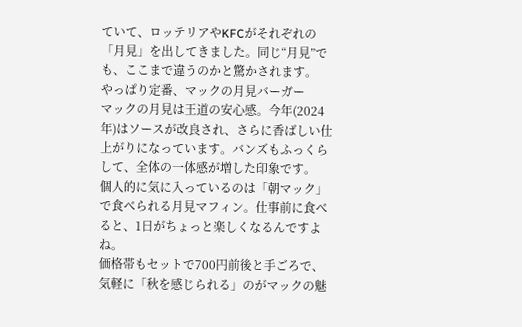ていて、ロッテリアやKFCがそれぞれの「月見」を出してきました。同じ“月見”でも、ここまで違うのかと驚かされます。
やっぱり定番、マックの月見バーガー
マックの月見は王道の安心感。今年(2024年)はソースが改良され、さらに香ばしい仕上がりになっています。バンズもふっくらして、全体の一体感が増した印象です。
個人的に気に入っているのは「朝マック」で食べられる月見マフィン。仕事前に食べると、1日がちょっと楽しくなるんですよね。
価格帯もセットで700円前後と手ごろで、気軽に「秋を感じられる」のがマックの魅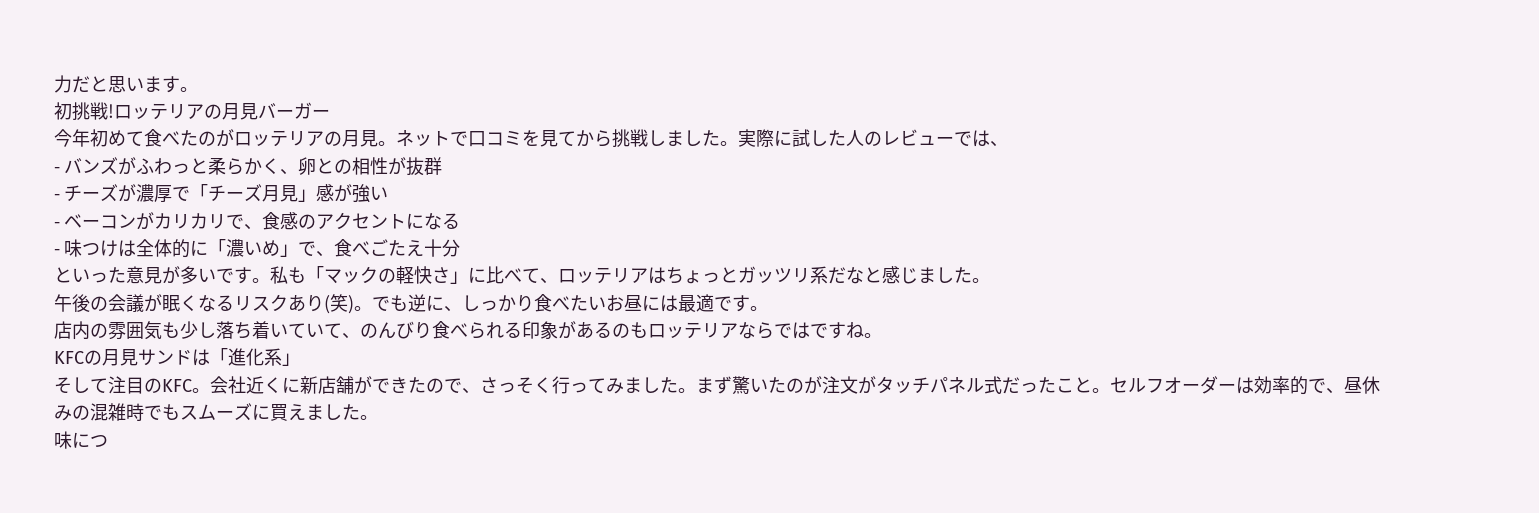力だと思います。
初挑戦!ロッテリアの月見バーガー
今年初めて食べたのがロッテリアの月見。ネットで口コミを見てから挑戦しました。実際に試した人のレビューでは、
- バンズがふわっと柔らかく、卵との相性が抜群
- チーズが濃厚で「チーズ月見」感が強い
- ベーコンがカリカリで、食感のアクセントになる
- 味つけは全体的に「濃いめ」で、食べごたえ十分
といった意見が多いです。私も「マックの軽快さ」に比べて、ロッテリアはちょっとガッツリ系だなと感じました。
午後の会議が眠くなるリスクあり(笑)。でも逆に、しっかり食べたいお昼には最適です。
店内の雰囲気も少し落ち着いていて、のんびり食べられる印象があるのもロッテリアならではですね。
KFCの月見サンドは「進化系」
そして注目のKFC。会社近くに新店舗ができたので、さっそく行ってみました。まず驚いたのが注文がタッチパネル式だったこと。セルフオーダーは効率的で、昼休みの混雑時でもスムーズに買えました。
味につ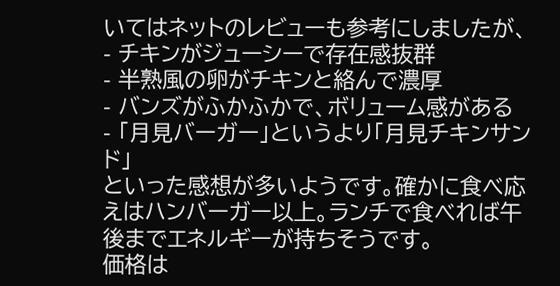いてはネットのレビューも参考にしましたが、
- チキンがジューシーで存在感抜群
- 半熟風の卵がチキンと絡んで濃厚
- バンズがふかふかで、ボリューム感がある
- 「月見バーガー」というより「月見チキンサンド」
といった感想が多いようです。確かに食べ応えはハンバーガー以上。ランチで食べれば午後までエネルギーが持ちそうです。
価格は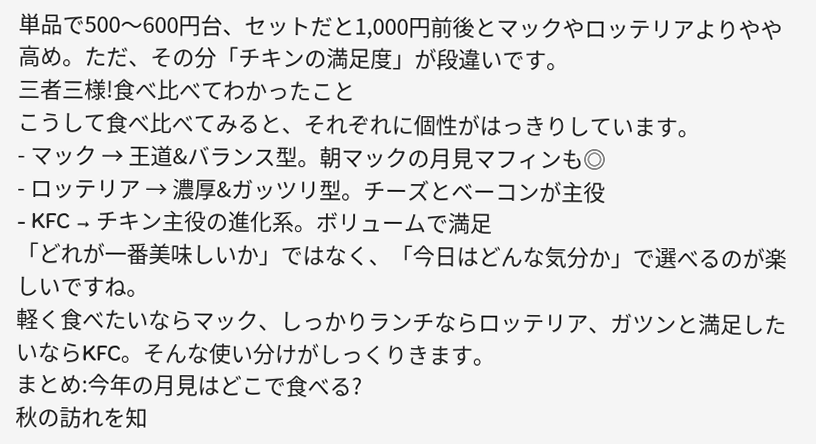単品で500〜600円台、セットだと1,000円前後とマックやロッテリアよりやや高め。ただ、その分「チキンの満足度」が段違いです。
三者三様!食べ比べてわかったこと
こうして食べ比べてみると、それぞれに個性がはっきりしています。
- マック → 王道&バランス型。朝マックの月見マフィンも◎
- ロッテリア → 濃厚&ガッツリ型。チーズとベーコンが主役
- KFC → チキン主役の進化系。ボリュームで満足
「どれが一番美味しいか」ではなく、「今日はどんな気分か」で選べるのが楽しいですね。
軽く食べたいならマック、しっかりランチならロッテリア、ガツンと満足したいならKFC。そんな使い分けがしっくりきます。
まとめ:今年の月見はどこで食べる?
秋の訪れを知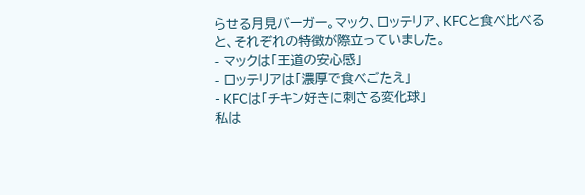らせる月見バーガー。マック、ロッテリア、KFCと食べ比べると、それぞれの特徴が際立っていました。
- マックは「王道の安心感」
- ロッテリアは「濃厚で食べごたえ」
- KFCは「チキン好きに刺さる変化球」
私は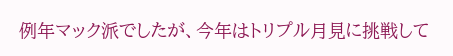例年マック派でしたが、今年はトリプル月見に挑戦して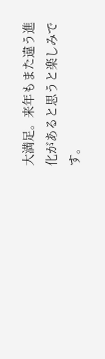大満足。来年もまた違う進化があると思うと楽しみです。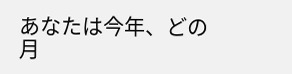あなたは今年、どの月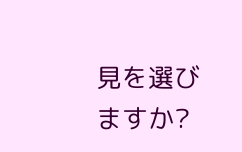見を選びますか?